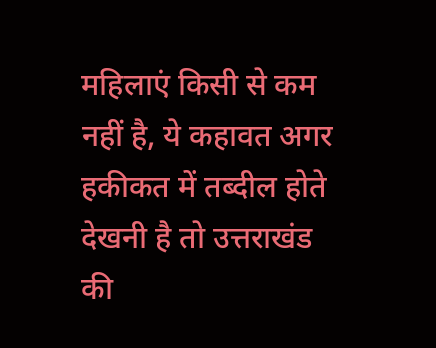महिलाएं किसी से कम नहीं है, ये कहावत अगर हकीकत में तब्दील होते देखनी है तो उत्तराखंड की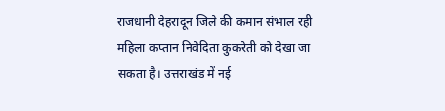राजधानी देहरादून जिले की कमान संभाल रही महिला कप्तान निवेदिता कुकरेती को देखा जा सकता है। उत्तराखंड में नई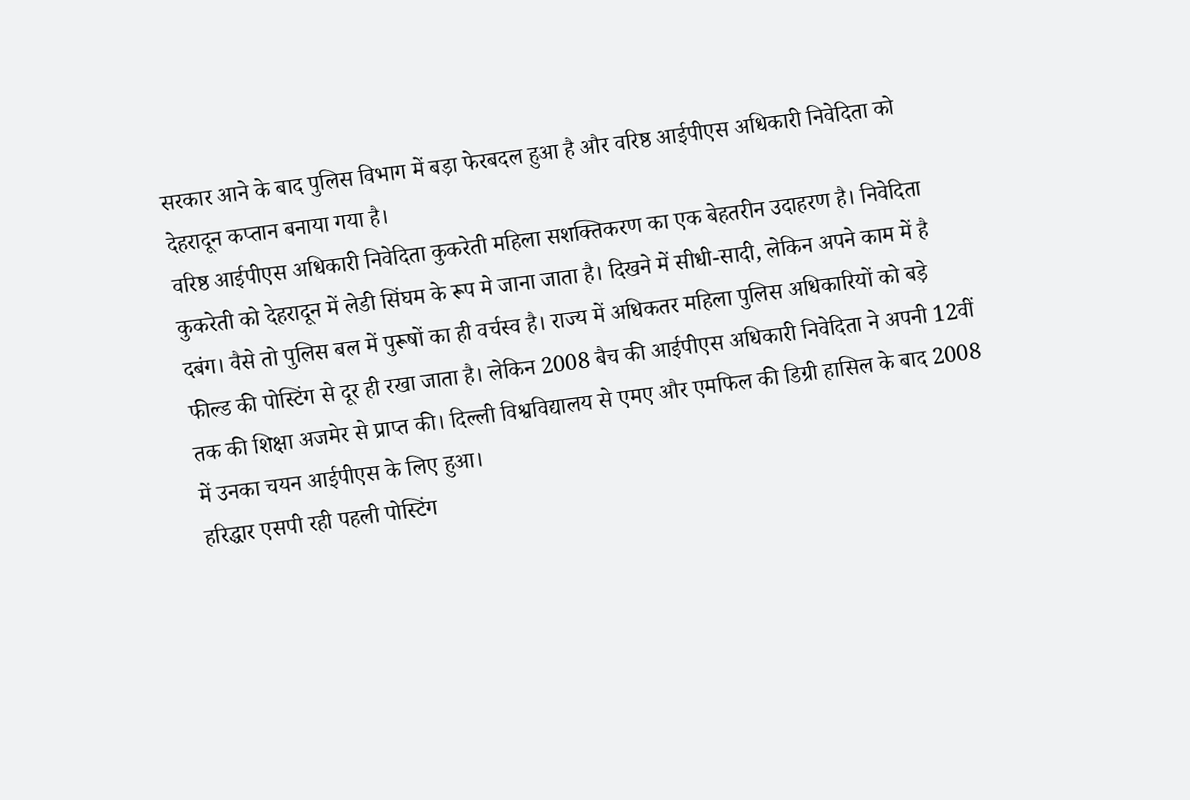सरकार आने के बाद पुलिस विभाग में बड़ा फेरबदल हुआ है और वरिष्ठ आईपीएस अधिकारी निवेदिता को देहरादून कप्तान बनाया गया है।
वरिष्ठ आईपीएस अधिकारी निवेदिता कुकरेती महिला सशक्तिकरण का एक बेहतरीन उदाहरण है। निवेदिता कुकरेती को देहरादून में लेडी सिंघम के रूप मे जाना जाता है। दिखने में सीधी-सादी, लेकिन अपने काम में है दबंग। वैसे तो पुलिस बल में पुरूषों का ही वर्चस्व है। राज्य में अधिकतर महिला पुलिस अधिकारियों को बड़े फील्ड की पोस्टिंग से दूर ही रखा जाता है। लेकिन 2008 बैच की आईपीएस अधिकारी निवेदिता ने अपनी 12वीं तक की शिक्षा अजमेर से प्राप्त की। दिल्ली विश्वविद्यालय से एमए और एमफिल की डिग्री हासिल के बाद 2008 में उनका चयन आईपीएस के लिए हुआ।
हरिद्धार एसपी रही पहली पोस्टिंग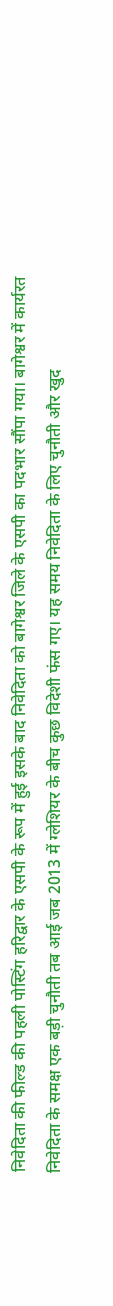निवेदिता की फील्ड की पहली पोस्टिंग हरिद्वार के एसपी के रूप में हुई इसके बाद निवेदिता को बागेश्वर जिले के एसपी का पदभार सौंपा गया। बागेश्वर में कार्यरत निवेदिता के समक्ष एक बड़ी चुनौती तब आई जब 2013 में ग्लेशियर के बीच कुछ विदेशी फंस गए। यह समय निवेदिता के लिए चुनौती और खुद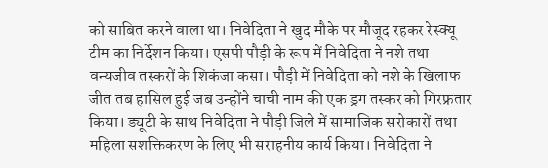को साबित करने वाला था। निवेदिता ने खुद मौके पर मौजूद रहकर रेस्क्यू टीम का निर्देशन किया। एसपी पौड़ी के रूप में निवेदिता ने नशे तथा वन्यजीव तस्करों के शिकंजा कसा। पौड़ी में निवेदिता को नशे के खिलाफ जीत तब हासिल हुई जब उन्होंने चाची नाम की एक ड्रग तस्कर को गिरफ्रतार किया। ड्यूटी के साथ निवेदिता ने पौड़ी जिले में सामाजिक सरोकारों तथा महिला सशक्तिकरण के लिए भी सराहनीय कार्य किया। निवेदिता ने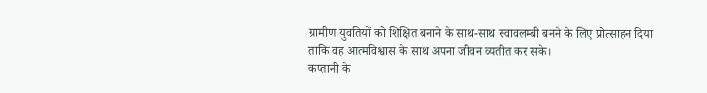ग्रामीण युवतियों को शिक्षित बनाने के साथ-साथ स्वावलम्बी बनने के लिए प्रोत्साहन दिया ताकि वह आत्मविश्वास के साथ अपना जीवन व्यतीत कर सके।
कप्तानी के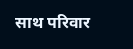साथ परिवार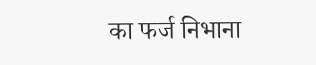का फर्ज निभाना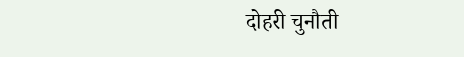दोहरी चुनौती